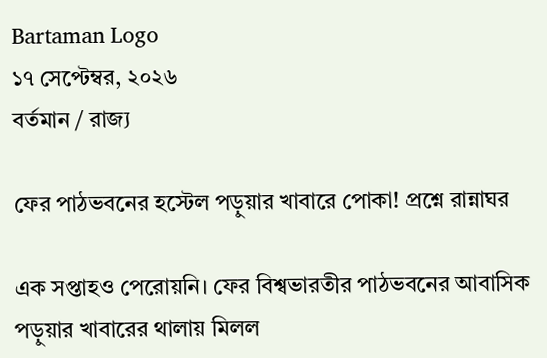Bartaman Logo
১৭ সেপ্টেম্বর, ২০২৬
বর্তমান / রাজ্য

ফের পাঠভবনের হস্টেল পড়ুয়ার খাবারে পোকা! প্রশ্নে রান্নাঘর

এক সপ্তাহও পেরোয়নি। ফের বিশ্বভারতীর পাঠভবনের আবাসিক পড়ুয়ার খাবারের থালায় মিলল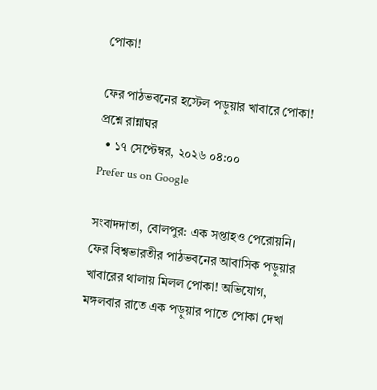পোকা!

ফের পাঠভবনের হস্টেল পড়ুয়ার খাবারে পোকা! প্রশ্নে রান্নাঘর
  • ১৭ সেপ্টেম্বর, ২০২৬ ০৪:০০
Prefer us on Google

সংবাদদাতা, বোলপুর: এক সপ্তাহও পেরোয়নি। ফের বিশ্বভারতীর পাঠভবনের আবাসিক পড়ুয়ার খাবারের থালায় মিলল পোকা! অভিযোগ, মঙ্গলবার রাতে এক পড়ুয়ার পাতে পোকা দেখা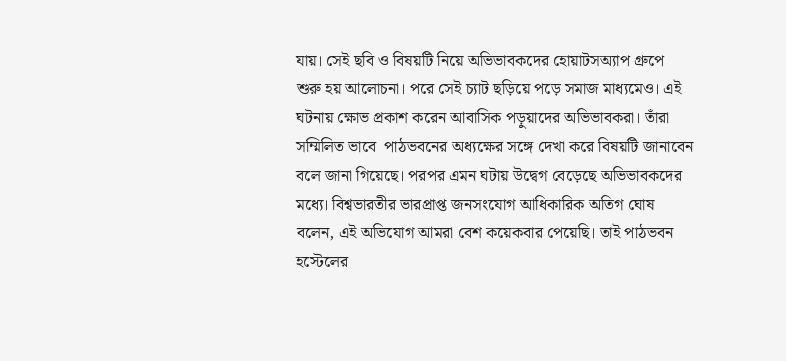যায়। সেই ছবি ও বিষয়টি নিয়ে অভিভাবকদের হোয়াটসঅ্যাপ গ্রুপে শুরু হয় আলোচনা। পরে সেই চ্যাট ছড়িয়ে পড়ে সমাজ মাধ্যমেও। এই ঘটনায় ক্ষোভ প্রকাশ করেন আবাসিক পড়ুয়াদের অভিভাবকরা। তাঁরা সম্মিলিত ভাবে  পাঠভবনের অধ্যক্ষের সঙ্গে দেখা করে বিষয়টি জানাবেন বলে জানা গিয়েছে। পরপর এমন ঘটায় উদ্বেগ বেড়েছে অভিভাবকদের মধ্যে। বিশ্বভারতীর ভারপ্রাপ্ত জনসংযোগ আধিকারিক অতিগ ঘোষ বলেন, এই অভিযোগ আমরা বেশ কয়েকবার পেয়েছি। তাই পাঠভবন হস্টেলের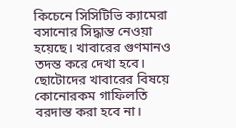কিচেনে সিসিটিভি ক্যামেরা বসানোর সিদ্ধান্ত নেওয়া হয়েছে। খাবারের গুণমানও তদন্ত করে দেখা হবে। ছোটোদের খাবারের বিষয়ে কোনোরকম গাফিলতি বরদাস্ত করা হবে না।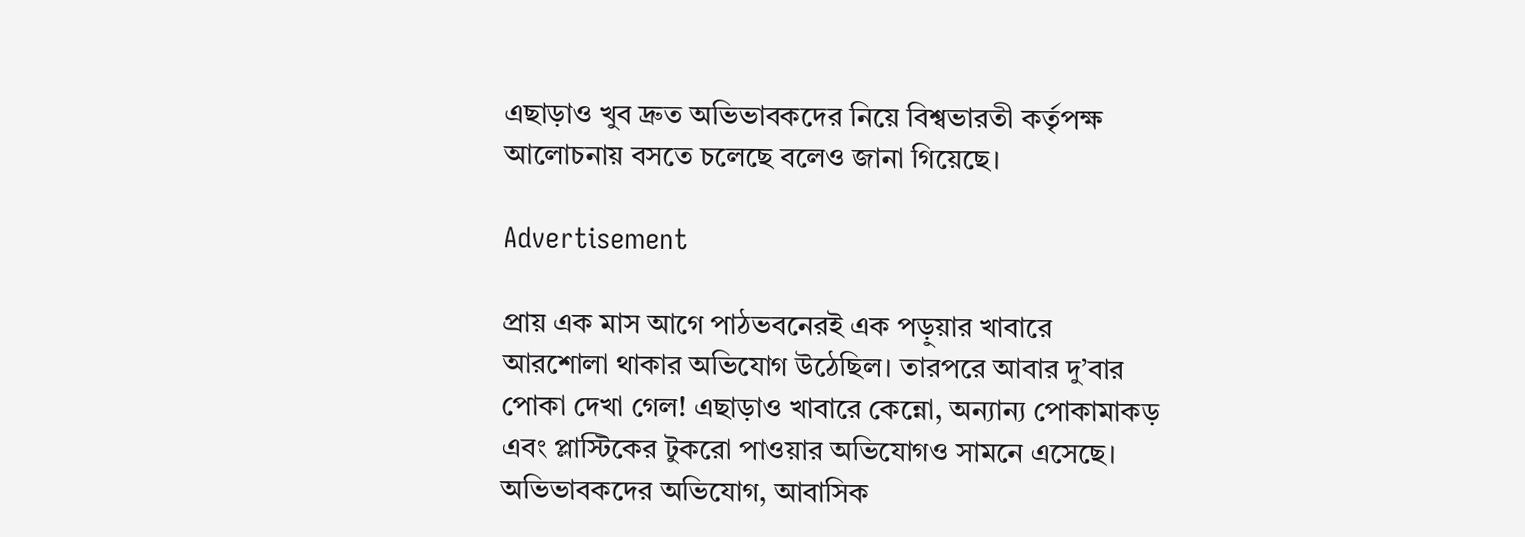এছাড়াও খুব দ্রুত অভিভাবকদের নিয়ে বিশ্বভারতী কর্তৃপক্ষ আলোচনায় বসতে চলেছে বলেও জানা গিয়েছে।

Advertisement

প্রায় এক মাস আগে পাঠভবনেরই এক পড়ুয়ার খাবারে আরশোলা থাকার অভিযোগ উঠেছিল। তারপরে আবার দু’বার পোকা দেখা গেল! এছাড়াও খাবারে কেন্নো, অন্যান্য পোকামাকড় এবং প্লাস্টিকের টুকরো পাওয়ার অভিযোগও সামনে এসেছে। অভিভাবকদের অভিযোগ, আবাসিক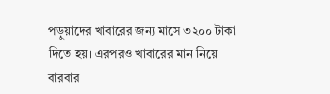পড়ুয়াদের খাবারের জন্য মাসে ৩২০০ টাকা দিতে হয়। এরপরও খাবারের মান নিয়ে বারবার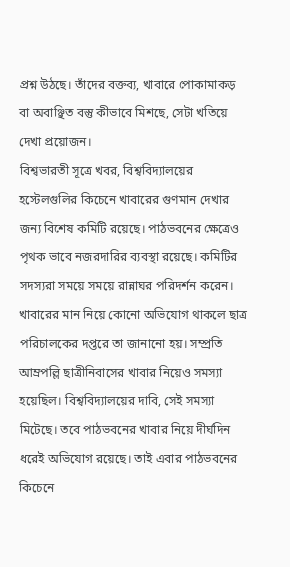প্রশ্ন উঠছে। তাঁদের বক্তব্য, খাবারে পোকামাকড় বা অবাঞ্ছিত বস্তু কীভাবে মিশছে, সেটা খতিয়ে দেখা প্রয়োজন।
বিশ্বভারতী সূত্রে খবর, বিশ্ববিদ্যালয়ের হস্টেলগুলির কিচেনে খাবারের গুণমান দেখার জন্য বিশেষ কমিটি রয়েছে। পাঠভবনের ক্ষেত্রেও পৃথক ভাবে নজরদারির ব্যবস্থা রয়েছে। কমিটির সদস্যরা সময়ে সময়ে রান্নাঘর পরিদর্শন করেন। খাবারের মান নিয়ে কোনো অভিযোগ থাকলে ছাত্র পরিচালকের দপ্তরে তা জানানো হয়। সম্প্রতি আম্রপল্লি ছাত্রীনিবাসের খাবার নিয়েও সমস্যা হয়েছিল। বিশ্ববিদ্যালয়ের দাবি, সেই সমস্যা মিটেছে। তবে পাঠভবনের খাবার নিয়ে দীর্ঘদিন ধরেই অভিযোগ রয়েছে। তাই এবার পাঠভবনের কিচেনে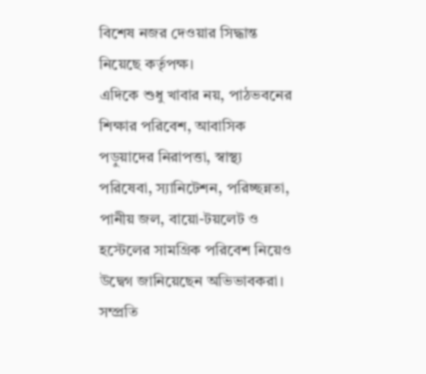বিশেষ নজর দেওয়ার সিদ্ধান্ত নিয়েছে কর্তৃপক্ষ।
এদিকে শুধু খাবার নয়, পাঠভবনের শিক্ষার পরিবেশ, আবাসিক পড়ুয়াদের নিরাপত্তা, স্বাস্থ্য পরিষেবা, স্যানিটেশন, পরিচ্ছন্নতা, পানীয় জল, বায়ো-টয়লেট ও হস্টেলের সামগ্রিক পরিবেশ নিয়েও উদ্বেগ জানিয়েছেন অভিভাবকরা। সম্প্রতি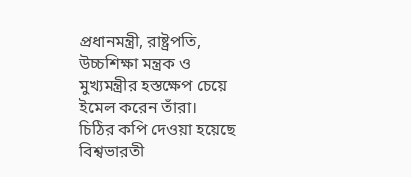প্রধানমন্ত্রী, রাষ্ট্রপতি, উচ্চশিক্ষা মন্ত্রক ও মুখ্যমন্ত্রীর হস্তক্ষেপ চেয়ে ইমেল করেন তাঁরা।
চিঠির কপি দেওয়া হয়েছে বিশ্বভারতী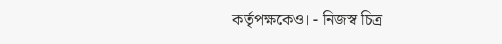কর্তৃপক্ষকেও। - নিজস্ব চিত্র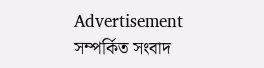Advertisement
সম্পর্কিত সংবাদ